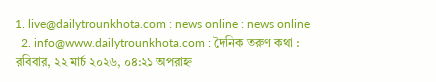1. live@dailytrounkhota.com : news online : news online
  2. info@www.dailytrounkhota.com : দৈনিক তরুণ কথা :
রবিবার, ২২ মার্চ ২০২৬, ০৪:২১ অপরাহ্ন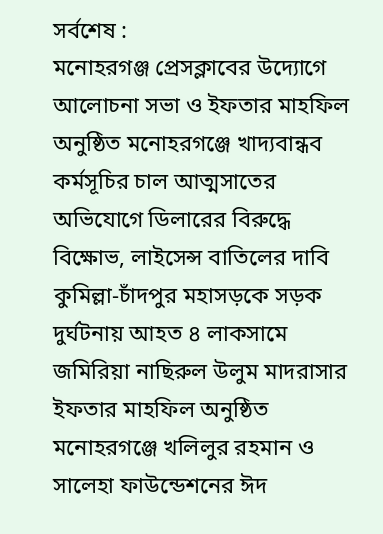সর্বশেষ :
মনোহরগঞ্জ প্রেসক্লাবের উদ্যোগে আলোচনা সভা ও ইফতার মাহফিল অনুষ্ঠিত মনোহরগঞ্জে খাদ্যবান্ধব কর্মসূচির চাল আত্মসাতের অভিযোগে ডিলারের বিরুদ্ধে বিক্ষোভ, লাইসেন্স বাতিলের দাবি কুমিল্লা-চাঁদপুর মহাসড়কে সড়ক দুর্ঘটনায় আহত ৪ লাকসামে জমিরিয়া নাছিরুল উলুম মাদরাসার ইফতার মাহফিল অনুষ্ঠিত মনোহরগঞ্জে খলিলুর রহমান ও সালেহা ফাউন্ডেশনের ঈদ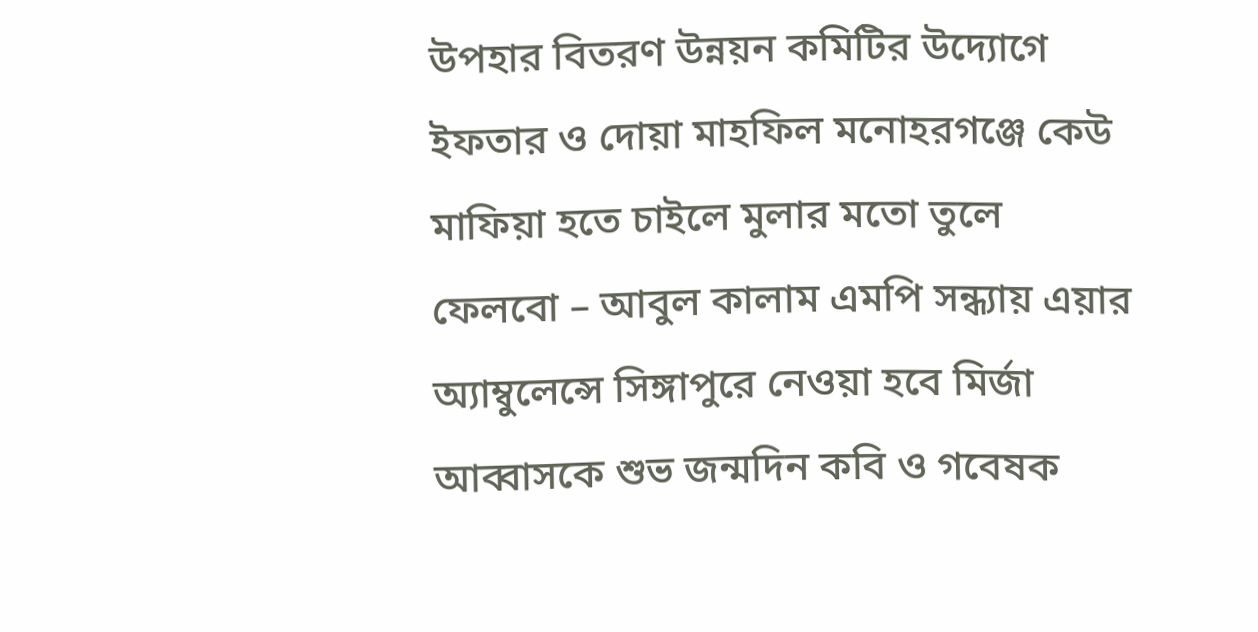উপহার বিতরণ উন্নয়ন কমিটির উদ্যোগে ইফতার ও দোয়া মাহফিল মনোহরগঞ্জে কেউ মাফিয়া হতে চাইলে মুলার মতো তুলে ফেলবো – আবুল কালাম এমপি সন্ধ্যায় এয়ার অ্যাম্বুলেন্সে সিঙ্গাপুরে নেওয়া হবে মির্জা আব্বাসকে শুভ জন্মদিন কবি ও গবেষক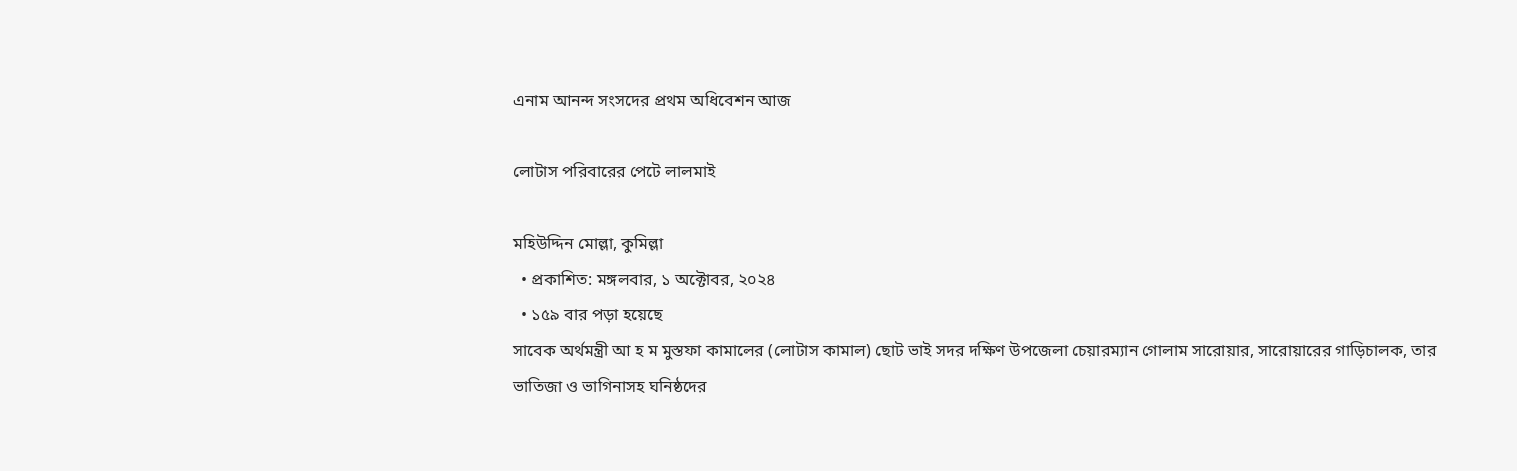এনাম আনন্দ সংসদের প্রথম অধিবেশন আজ

লোটাস পরিবারের পেটে লালমাই

মহিউদ্দিন মোল্লা, কুমিল্লা
  • প্রকাশিত: মঙ্গলবার, ১ অক্টোবর, ২০২৪
  • ১৫৯ বার পড়া হয়েছে
সাবেক অর্থমন্ত্রী আ হ ম মুস্তফা কামালের (লোটাস কামাল) ছোট ভাই সদর দক্ষিণ উপজেলা চেয়ারম্যান গোলাম সারোয়ার, সারোয়ারের গাড়িচালক, তার ভাতিজা ও ভাগিনাসহ ঘনিষ্ঠদের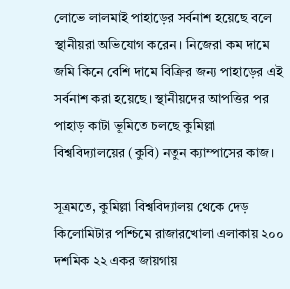লোভে লালমাই পাহাড়ের সর্বনাশ হয়েছে বলে স্থানীয়রা অভিযোগ করেন। নিজেরা কম দামে জমি কিনে বেশি দামে বিক্রির জন্য পাহাড়ের এই সর্বনাশ করা হয়েছে। স্থানীয়দের আপত্তির পর পাহাড় কাটা ভূমিতে চলছে কুমিল্লা বিশ্ববিদ্যালয়ের (কুবি) নতুন ক্যাম্পাসের কাজ।

সূত্রমতে, কুমিল্লা বিশ্ববিদ্যালয় থেকে দেড় কিলোমিটার পশ্চিমে রাজারখোলা এলাকায় ২০০ দশমিক ২২ একর জায়গায়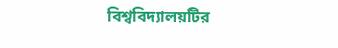বিশ্ববিদ্যালয়টির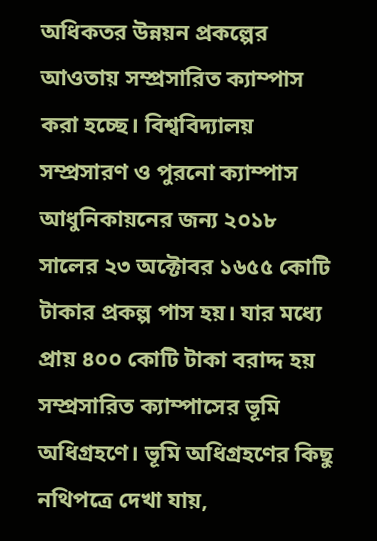অধিকতর উন্নয়ন প্রকল্পের আওতায় সম্প্রসারিত ক্যাম্পাস করা হচ্ছে। বিশ্ববিদ্যালয় সম্প্রসারণ ও পুরনো ক্যাম্পাস আধুনিকায়নের জন্য ২০১৮ সালের ২৩ অক্টোবর ১৬৫৫ কোটি টাকার প্রকল্প পাস হয়। যার মধ্যে প্রায় ৪০০ কোটি টাকা বরাদ্দ হয় সম্প্রসারিত ক্যাম্পাসের ভূমি অধিগ্রহণে। ভূমি অধিগ্রহণের কিছু নথিপত্রে দেখা যায়,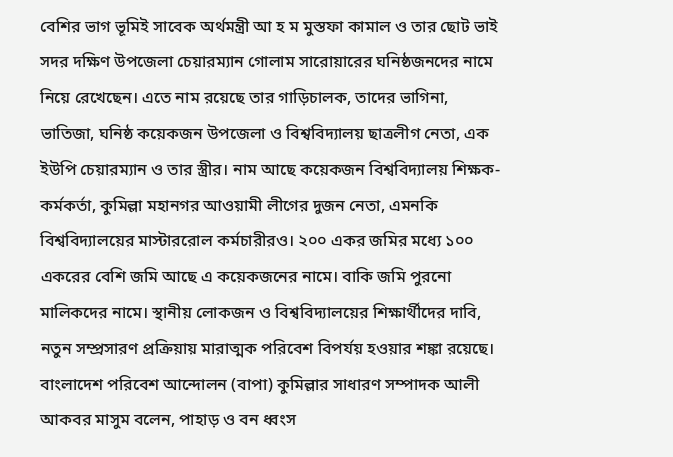বেশির ভাগ ভূমিই সাবেক অর্থমন্ত্রী আ হ ম মুস্তফা কামাল ও তার ছোট ভাই সদর দক্ষিণ উপজেলা চেয়ারম্যান গোলাম সারোয়ারের ঘনিষ্ঠজনদের নামে নিয়ে রেখেছেন। এতে নাম রয়েছে তার গাড়িচালক, তাদের ভাগিনা, ভাতিজা, ঘনিষ্ঠ কয়েকজন উপজেলা ও বিশ্ববিদ্যালয় ছাত্রলীগ নেতা, এক ইউপি চেয়ারম্যান ও তার স্ত্রীর। নাম আছে কয়েকজন বিশ্ববিদ্যালয় শিক্ষক-কর্মকর্তা, কুমিল্লা মহানগর আওয়ামী লীগের দুজন নেতা, এমনকি বিশ্ববিদ্যালয়ের মাস্টাররোল কর্মচারীরও। ২০০ একর জমির মধ্যে ১০০ একরের বেশি জমি আছে এ কয়েকজনের নামে। বাকি জমি পুরনো মালিকদের নামে। স্থানীয় লোকজন ও বিশ্ববিদ্যালয়ের শিক্ষার্থীদের দাবি, নতুন সম্প্রসারণ প্রক্রিয়ায় মারাত্মক পরিবেশ বিপর্যয় হওয়ার শঙ্কা রয়েছে। বাংলাদেশ পরিবেশ আন্দোলন (বাপা) কুমিল্লার সাধারণ সম্পাদক আলী আকবর মাসুম বলেন, পাহাড় ও বন ধ্বংস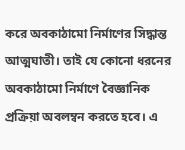করে অবকাঠামো নির্মাণের সিদ্ধান্ত আত্মঘাতী। তাই যে কোনো ধরনের অবকাঠামো নির্মাণে বৈজ্ঞানিক প্রক্রিয়া অবলম্বন করতে হবে। এ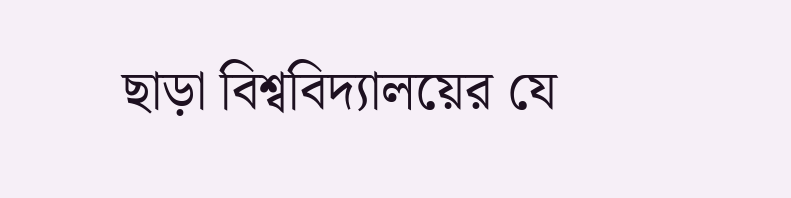ছাড়া বিশ্ববিদ্যালয়ের যে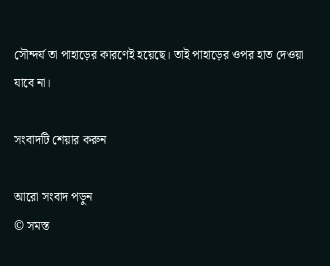সৌন্দর্য তা পাহাড়ের কারণেই হয়েছে। তাই পাহাড়ের ওপর হাত দেওয়া যাবে না।

সংবাদটি শেয়ার করুন

আরো সংবাদ পড়ুন
© সমস্ত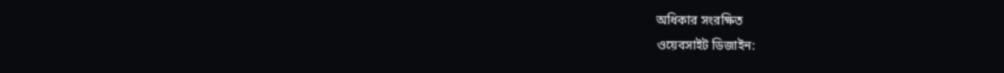অধিকার সংরক্ষিত
ওয়েবসাইট ডিজাইন: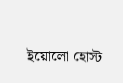ইয়োলো হোস্ট